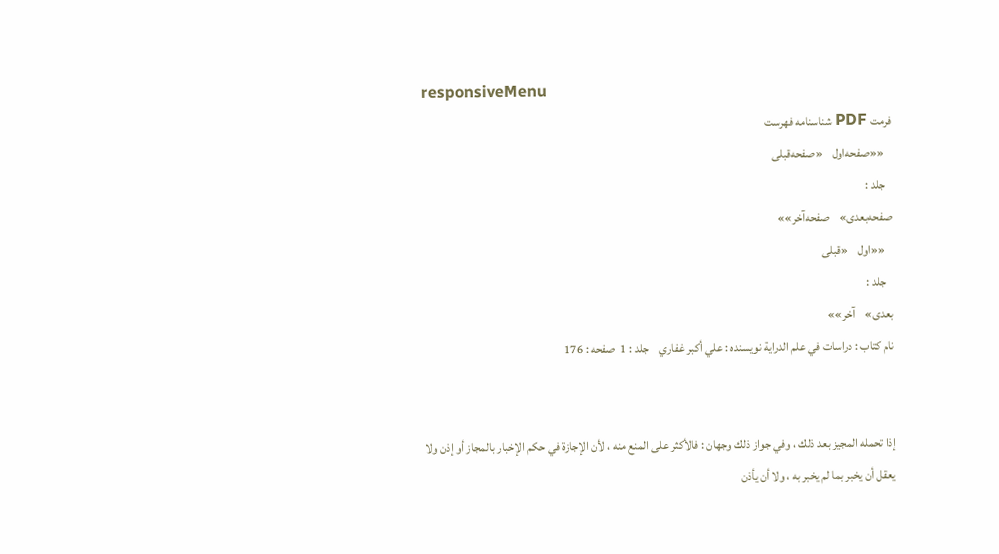responsiveMenu
فرمت PDF شناسنامه فهرست
   ««صفحه‌اول    «صفحه‌قبلی
   جلد :
صفحه‌بعدی»    صفحه‌آخر»»
   ««اول    «قبلی
   جلد :
بعدی»    آخر»»
نام کتاب : دراسات في علم الدراية نویسنده : علي أكبر غفاري    جلد : 1  صفحه : 176


إذا تحمله المجيز بعد ذلك ، وفي جواز ذلك وجهان : فالأكثر على المنع منه ، لأن الإجازة في حكم الإخبار بالمجاز أو إذن ولا يعقل أن يخبر بما لم يخبر به ، ولا أن يأذن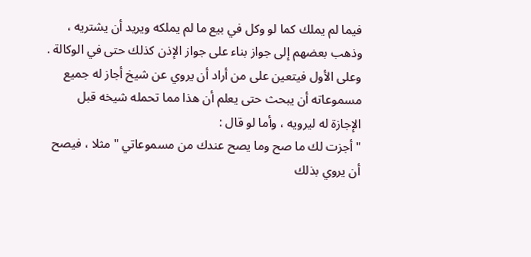فيما لم يملك كما لو وكل في بيع ما لم يملكه ويريد أن يشتريه ، وذهب بعضهم إلى جواز بناء على جواز الإذن كذلك حتى في الوكالة .
وعلى الأول فيتعين على من أراد أن يروي عن شيخ أجاز له جميع مسموعاته أن يبحث حتى يعلم أن هذا مما تحمله شيخه قبل الإجازة له ليرويه ، وأما لو قال :
" أجزت لك ما صح وما يصح عندك من مسموعاتي " مثلا ، فيصح أن يروي بذلك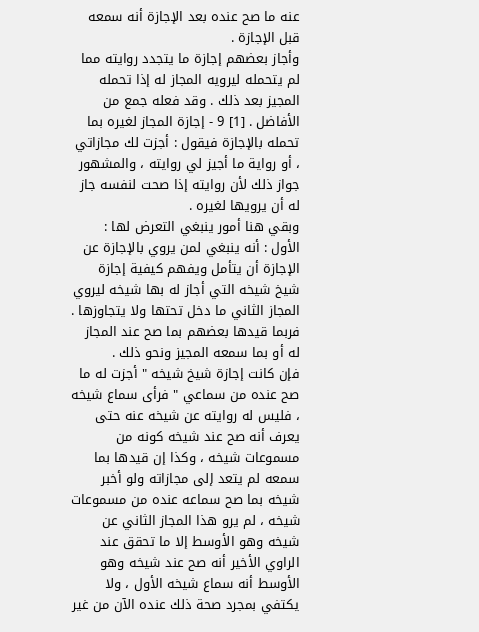عنه ما صح عنده بعد الإجازة أنه سمعه قبل الإجازة .
وأجاز بعضهم إجازة ما يتجدد روايته مما لم يتحمله ليرويه المجاز له إذا تحمله المجيز بعد ذلك . وقد فعله جمع من الأفاضل . [1] 9 - إجازة المجاز لغيره بما تحمله بالإجازة فيقول : أجزت لك مجازاتي ، أو رواية ما أجيز لي روايته ، والمشهور جواز ذلك لأن روايته إذا صحت لنفسه جاز له أن يرويها لغيره .
وبقي هنا أمور ينبغي التعرض لها :
الأول : أنه ينبغي لمن يروي بالإجازة عن الإجازة أن يتأمل ويفهم كيفية إجازة شيخ شيخه التي أجاز له بها شيخه ليروي المجاز الثاني ما دخل تحتها ولا يتجاوزها .
فربما قيدها بعضهم بما صح عند المجاز له أو بما سمعه المجيز ونحو ذلك .
فإن كانت إجازة شيخ شيخه " أجزت له ما صح عنده من سماعي " فرأى سماع شيخه ، فليس له روايته عن شيخه عنه حتى يعرف أنه صح عند شيخه كونه من مسموعات شيخه ، وكذا إن قيدها بما سمعه لم يتعد إلى مجازاته ولو أخبر شيخه بما صح سماعه عنده من مسموعات شيخه ، لم يرو هذا المجاز الثاني عن شيخه وهو الأوسط إلا ما تحقق عند الراوي الأخير أنه صح عند شيخه وهو الأوسط أنه سماع شيخه الأول ، ولا يكتفي بمجرد صحة ذلك عنده الآن من غير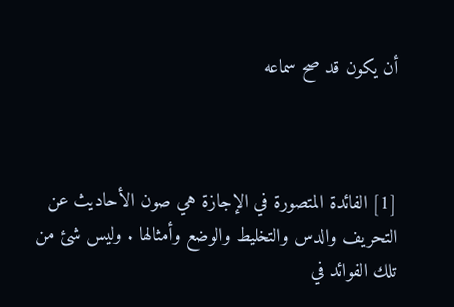أن يكون قد صح سماعه



[1] الفائدة المتصورة في الإجازة هي صون الأحاديث عن التحريف والدس والتخليط والوضع وأمثالها . وليس شئ من تلك الفوائد في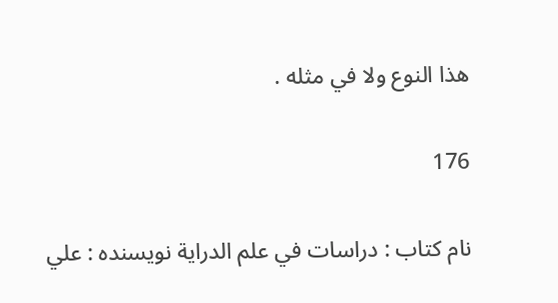هذا النوع ولا في مثله .

176

نام کتاب : دراسات في علم الدراية نویسنده : علي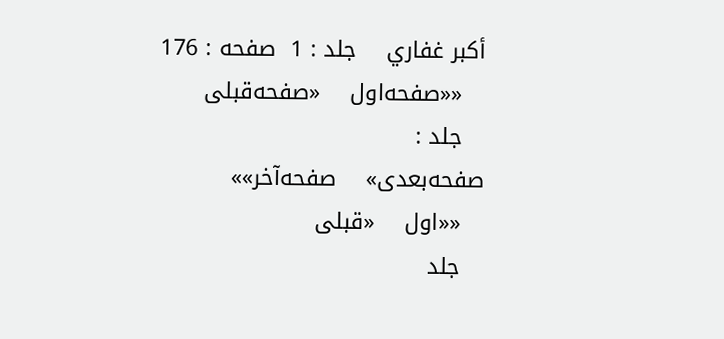أكبر غفاري    جلد : 1  صفحه : 176
   ««صفحه‌اول    «صفحه‌قبلی
   جلد :
صفحه‌بعدی»    صفحه‌آخر»»
   ««اول    «قبلی
   جلد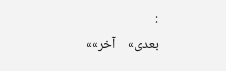:
بعدی»    آخر»»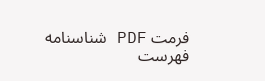فرمت PDF شناسنامه فهرست